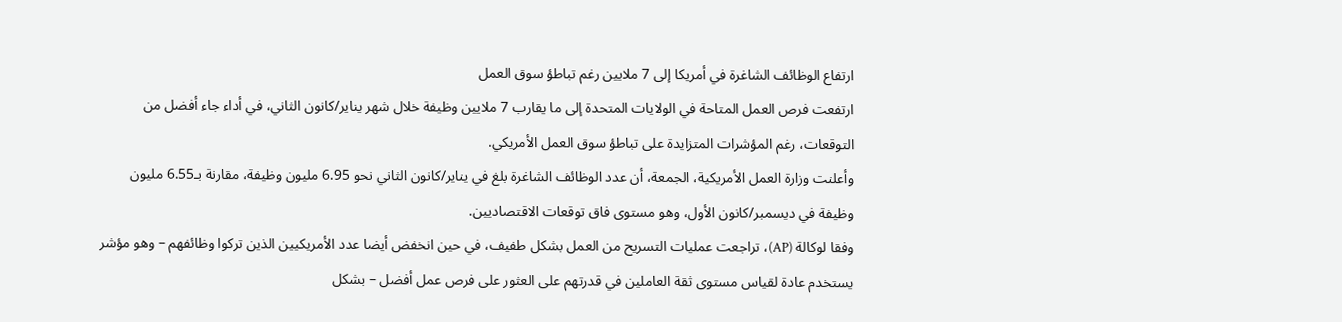ارتفاع الوظائف الشاغرة في أمريكا إلى 7 ملايين رغم تباطؤ سوق العمل
ارتفعت فرص العمل المتاحة في الولايات المتحدة إلى ما يقارب 7 ملايين وظيفة خلال شهر يناير/كانون الثاني، في أداء جاء أفضل من التوقعات، رغم المؤشرات المتزايدة على تباطؤ سوق العمل الأمريكي.
وأعلنت وزارة العمل الأمريكية، الجمعة، أن عدد الوظائف الشاغرة بلغ في يناير/كانون الثاني نحو 6.95 مليون وظيفة، مقارنة بـ6.55 مليون وظيفة في ديسمبر/كانون الأول، وهو مستوى فاق توقعات الاقتصاديين.
وفقا لوكالة (AP)، تراجعت عمليات التسريح من العمل بشكل طفيف، في حين انخفض أيضا عدد الأمريكيين الذين تركوا وظائفهم – وهو مؤشر يستخدم عادة لقياس مستوى ثقة العاملين في قدرتهم على العثور على فرص عمل أفضل – بشكل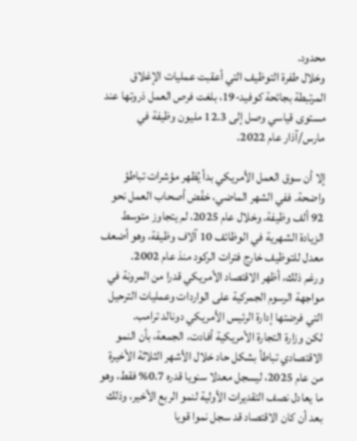محدود.
وخلال طفرة التوظيف التي أعقبت عمليات الإغلاق المرتبطة بجائحة كوفيد-19، بلغت فرص العمل ذروتها عند مستوى قياسي وصل إلى 12.3 مليون وظيفة في مارس/آذار عام 2022.

إلا أن سوق العمل الأمريكي بدأ يُظهر مؤشرات تباطؤ واضحة. ففي الشهر الماضي، خفّض أصحاب العمل نحو 92 ألف وظيفة. وخلال عام 2025، لم يتجاوز متوسط الزيادة الشهرية في الوظائف 10 آلاف وظيفة، وهو أضعف معدل للتوظيف خارج فترات الركود منذ عام 2002.
ورغم ذلك، أظهر الاقتصاد الأمريكي قدرا من المرونة في مواجهة الرسوم الجمركية على الواردات وعمليات الترحيل التي فرضتها إدارة الرئيس الأمريكي دونالد ترامب.
لكن وزارة التجارة الأمريكية أفادت، الجمعة، بأن النمو الاقتصادي تباطأ بشكل حاد خلال الأشهر الثلاثة الأخيرة من عام 2025، ليسجل معدلا سنويا قدره 0.7% فقط، وهو ما يعادل نصف التقديرات الأولية لنمو الربع الأخير، وذلك بعد أن كان الاقتصاد قد سجل نموا قويا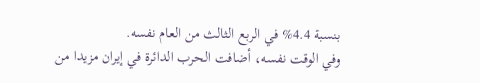بنسبة 4.4% في الربع الثالث من العام نفسه.
وفي الوقت نفسه، أضافت الحرب الدائرة في إيران مزيدا من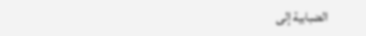الضبابية إلى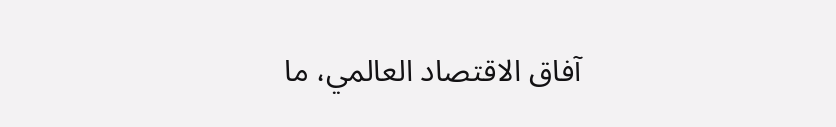آفاق الاقتصاد العالمي، ما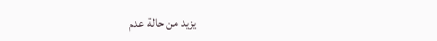يزيد من حالة عدم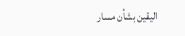اليقين بشأن مسار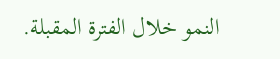النمو خلال الفترة المقبلة.